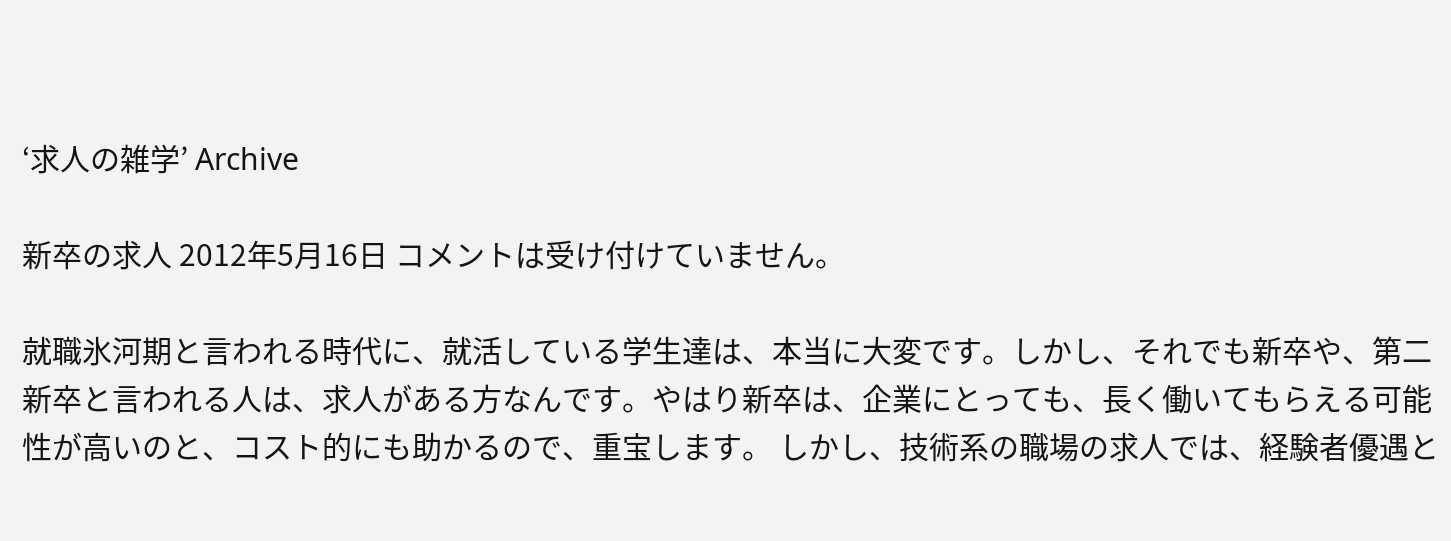‘求人の雑学’ Archive

新卒の求人 2012年5月16日 コメントは受け付けていません。

就職氷河期と言われる時代に、就活している学生達は、本当に大変です。しかし、それでも新卒や、第二新卒と言われる人は、求人がある方なんです。やはり新卒は、企業にとっても、長く働いてもらえる可能性が高いのと、コスト的にも助かるので、重宝します。 しかし、技術系の職場の求人では、経験者優遇と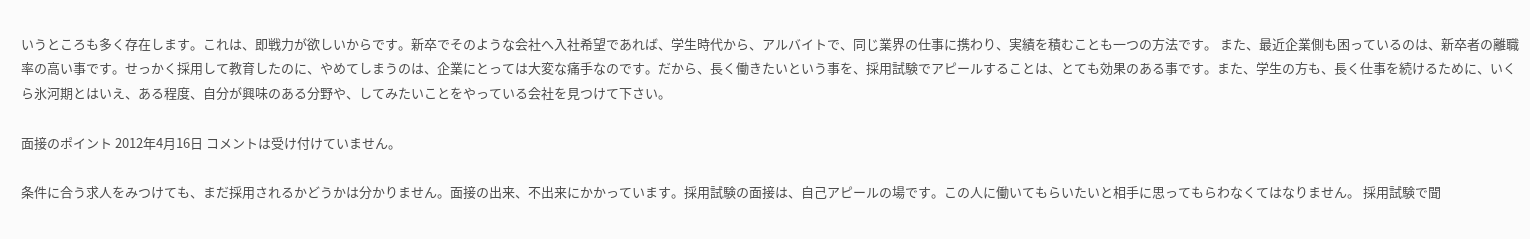いうところも多く存在します。これは、即戦力が欲しいからです。新卒でそのような会社へ入社希望であれば、学生時代から、アルバイトで、同じ業界の仕事に携わり、実績を積むことも一つの方法です。 また、最近企業側も困っているのは、新卒者の離職率の高い事です。せっかく採用して教育したのに、やめてしまうのは、企業にとっては大変な痛手なのです。だから、長く働きたいという事を、採用試験でアピールすることは、とても効果のある事です。また、学生の方も、長く仕事を続けるために、いくら氷河期とはいえ、ある程度、自分が興味のある分野や、してみたいことをやっている会社を見つけて下さい。

面接のポイント 2012年4月16日 コメントは受け付けていません。

条件に合う求人をみつけても、まだ採用されるかどうかは分かりません。面接の出来、不出来にかかっています。採用試験の面接は、自己アピールの場です。この人に働いてもらいたいと相手に思ってもらわなくてはなりません。 採用試験で聞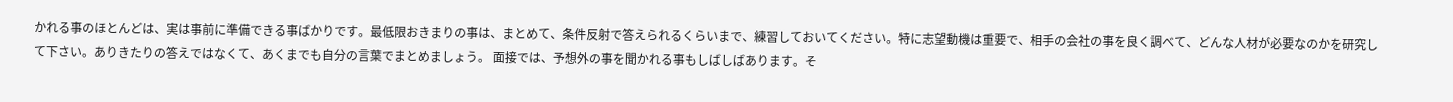かれる事のほとんどは、実は事前に準備できる事ばかりです。最低限おきまりの事は、まとめて、条件反射で答えられるくらいまで、練習しておいてください。特に志望動機は重要で、相手の会社の事を良く調べて、どんな人材が必要なのかを研究して下さい。ありきたりの答えではなくて、あくまでも自分の言葉でまとめましょう。 面接では、予想外の事を聞かれる事もしばしばあります。そ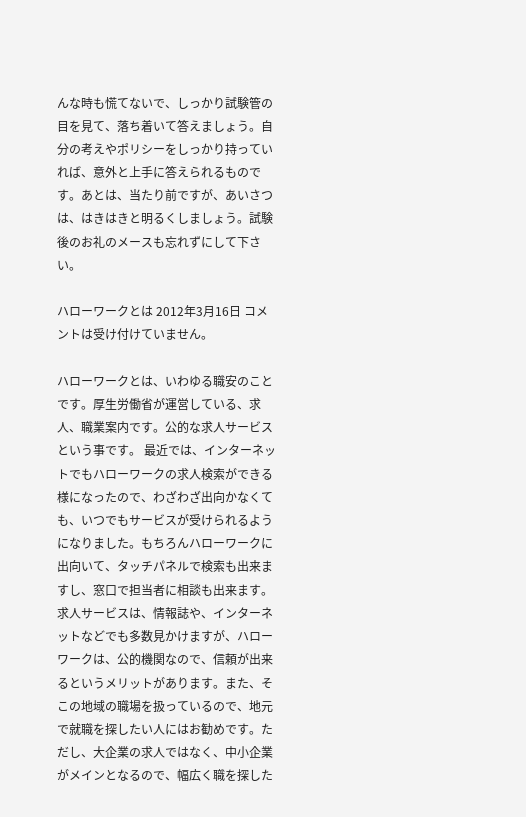んな時も慌てないで、しっかり試験管の目を見て、落ち着いて答えましょう。自分の考えやポリシーをしっかり持っていれば、意外と上手に答えられるものです。あとは、当たり前ですが、あいさつは、はきはきと明るくしましょう。試験後のお礼のメースも忘れずにして下さい。

ハローワークとは 2012年3月16日 コメントは受け付けていません。

ハローワークとは、いわゆる職安のことです。厚生労働省が運営している、求人、職業案内です。公的な求人サービスという事です。 最近では、インターネットでもハローワークの求人検索ができる様になったので、わざわざ出向かなくても、いつでもサービスが受けられるようになりました。もちろんハローワークに出向いて、タッチパネルで検索も出来ますし、窓口で担当者に相談も出来ます。 求人サービスは、情報誌や、インターネットなどでも多数見かけますが、ハローワークは、公的機関なので、信頼が出来るというメリットがあります。また、そこの地域の職場を扱っているので、地元で就職を探したい人にはお勧めです。ただし、大企業の求人ではなく、中小企業がメインとなるので、幅広く職を探した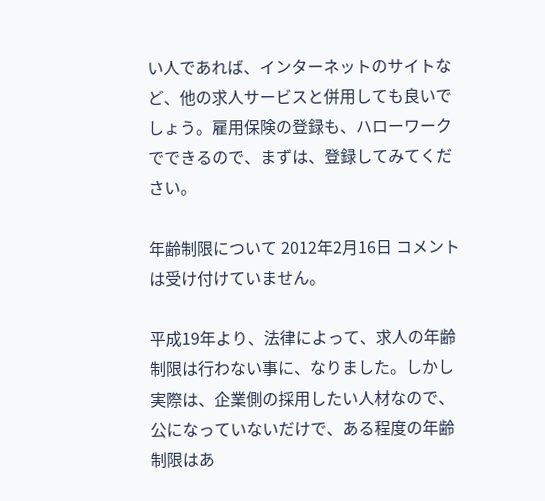い人であれば、インターネットのサイトなど、他の求人サービスと併用しても良いでしょう。雇用保険の登録も、ハローワークでできるので、まずは、登録してみてください。

年齢制限について 2012年2月16日 コメントは受け付けていません。

平成19年より、法律によって、求人の年齢制限は行わない事に、なりました。しかし実際は、企業側の採用したい人材なので、公になっていないだけで、ある程度の年齢制限はあ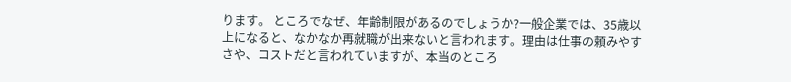ります。 ところでなぜ、年齢制限があるのでしょうか?一般企業では、35歳以上になると、なかなか再就職が出来ないと言われます。理由は仕事の頼みやすさや、コストだと言われていますが、本当のところ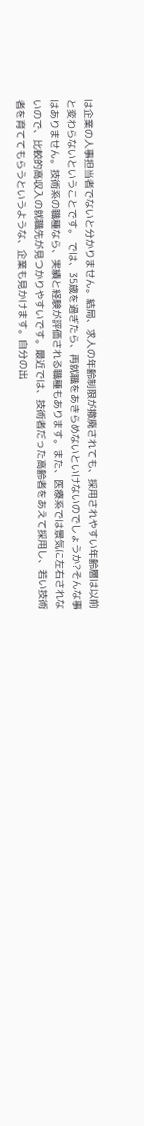は企業の人事担当者でないと分かりません。結局、求人の年齢制限が撤廃されても、採用されやすい年齢層は以前と変わらないということです。 では、35歳を過ぎたら、再就職をあきらめないといけないのでしょうか?そんな事はありません。技術系の職種なら、実績と経験が評価される職種もあります。また、医療系では景気に左右されないので、比較的高収入の就職先が見つかりやすいです。最近では、技術者だった高齢者をあえて採用し、若い技術者を育ててもらうというような、企業も見かけます。自分の出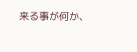来る事が何か、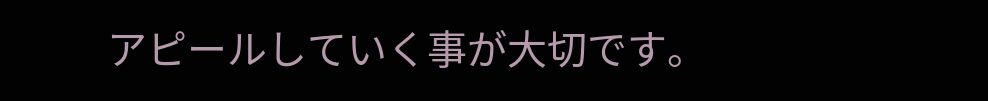アピールしていく事が大切です。